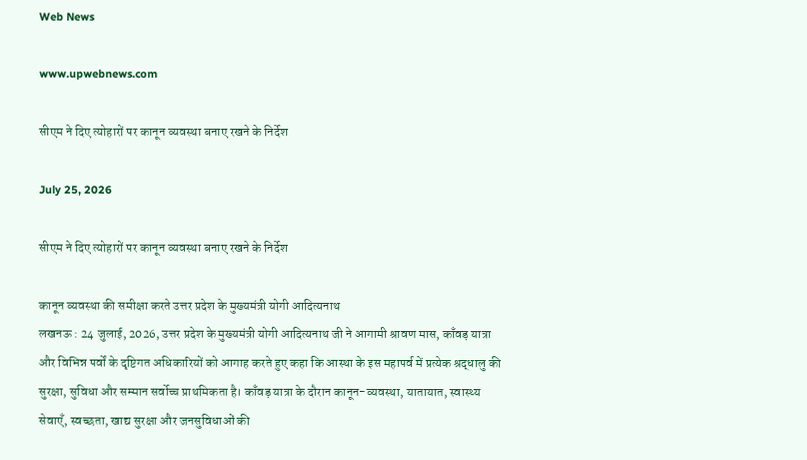Web News

www.upwebnews.com

सीएम ने दिए त्योहारों पर कानून व्यवस्था बनाए रखने के निर्देश

July 25, 2026

सीएम ने दिए त्योहारों पर कानून व्यवस्था बनाए रखने के निर्देश

कानून व्यवस्था की समीक्षा करते उत्तर प्रदेश के मुख्यमंत्री योगी आदित्यनाथ
लखनऊ : 24 जुलाई, 2026, उत्तर प्रदेश के मुख्यमंत्री योगी आदित्यनाथ जी ने आगामी श्रावण मास, काँवड़ यात्रा और विभिन्न पर्वों के दृष्टिगत अधिकारियों को आगाह करते हुए कहा कि आस्था के इस महापर्व में प्रत्येक श्रद्धालु की सुरक्षा, सुविधा और सम्मान सर्वोच्च प्राथमिकता है। काँवड़ यात्रा के दौरान कानून-व्यवस्था, यातायात, स्वास्थ्य सेवाएँ, स्वच्छता, खाद्य सुरक्षा और जनसुविधाओं की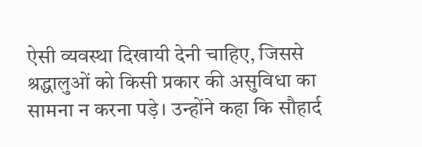ऐसी व्यवस्था दिखायी देनी चाहिए, जिससे श्रद्धालुओं को किसी प्रकार की असुविधा का सामना न करना पड़े। उन्होंने कहा कि सौहार्द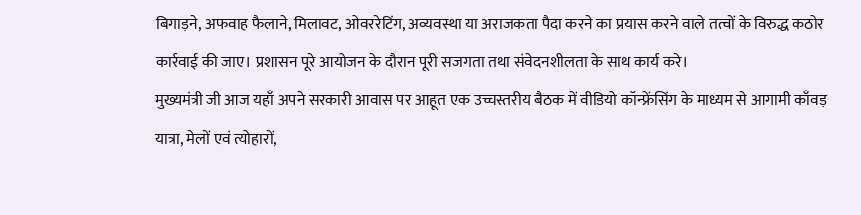बिगाड़ने, अफवाह फैलाने, मिलावट, ओवररेटिंग, अव्यवस्था या अराजकता पैदा करने का प्रयास करने वाले तत्वों के विरुद्ध कठोर कार्रवाई की जाए। प्रशासन पूरे आयोजन के दौरान पूरी सजगता तथा संवेदनशीलता के साथ कार्य करे।
मुख्यमंत्री जी आज यहाँ अपने सरकारी आवास पर आहूत एक उच्चस्तरीय बैठक में वीडियो कॉन्फ्रेंसिंग के माध्यम से आगामी काँवड़ यात्रा, मेलों एवं त्योहारों,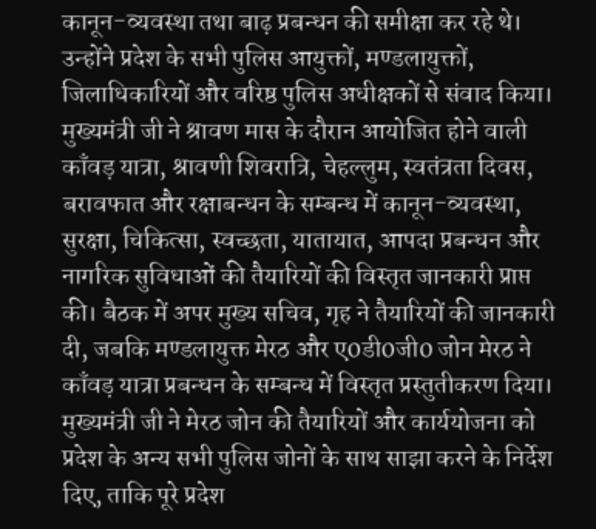कानून-व्यवस्था तथा बाढ़ प्रबन्धन की समीक्षा कर रहे थे। उन्होंने प्रदेश के सभी पुलिस आयुक्तों, मण्डलायुक्तों, जिलाधिकारियों और वरिष्ठ पुलिस अधीक्षकों से संवाद किया।
मुख्यमंत्री जी ने श्रावण मास के दौरान आयोजित होने वाली काँवड़ यात्रा, श्रावणी शिवरात्रि, चेहल्लुम, स्वतंत्रता दिवस, बरावफात और रक्षाबन्धन के सम्बन्ध में कानून-व्यवस्था, सुरक्षा, चिकित्सा, स्वच्छता, यातायात, आपदा प्रबन्धन और नागरिक सुविधाओं की तैयारियों की विस्तृत जानकारी प्राप्त की। बैठक में अपर मुख्य सचिव, गृह ने तैयारियों की जानकारी दी, जबकि मण्डलायुक्त मेरठ और ए0डी0जी0 जोन मेरठ ने काँवड़ यात्रा प्रबन्धन के सम्बन्ध में विस्तृत प्रस्तुतीकरण दिया।
मुख्यमंत्री जी ने मेरठ जोन की तैयारियों और कार्ययोजना को प्रदेश के अन्य सभी पुलिस जोनों के साथ साझा करने के निर्देश दिए, ताकि पूरे प्रदेश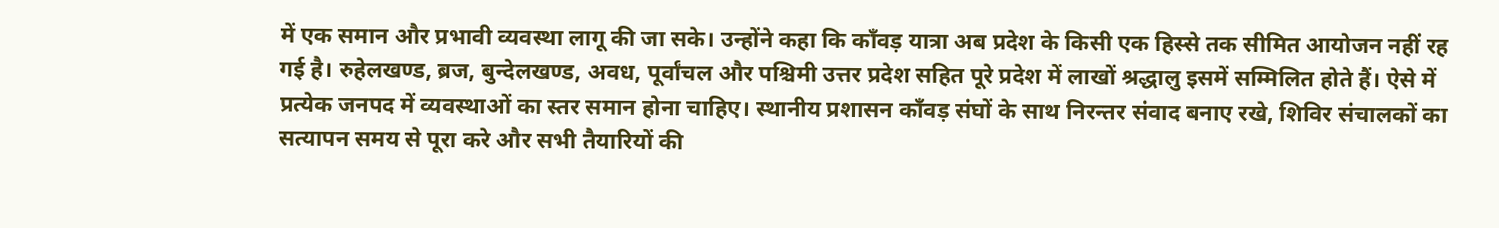में एक समान और प्रभावी व्यवस्था लागू की जा सके। उन्होंने कहा कि काँवड़ यात्रा अब प्रदेश के किसी एक हिस्से तक सीमित आयोजन नहीं रह गई है। रुहेलखण्ड, ब्रज, बुन्देलखण्ड, अवध, पूर्वांचल और पश्चिमी उत्तर प्रदेश सहित पूरे प्रदेश में लाखों श्रद्धालु इसमें सम्मिलित होते हैं। ऐसे में प्रत्येक जनपद में व्यवस्थाओं का स्तर समान होना चाहिए। स्थानीय प्रशासन काँवड़ संघों के साथ निरन्तर संवाद बनाए रखे, शिविर संचालकों का सत्यापन समय से पूरा करे और सभी तैयारियों की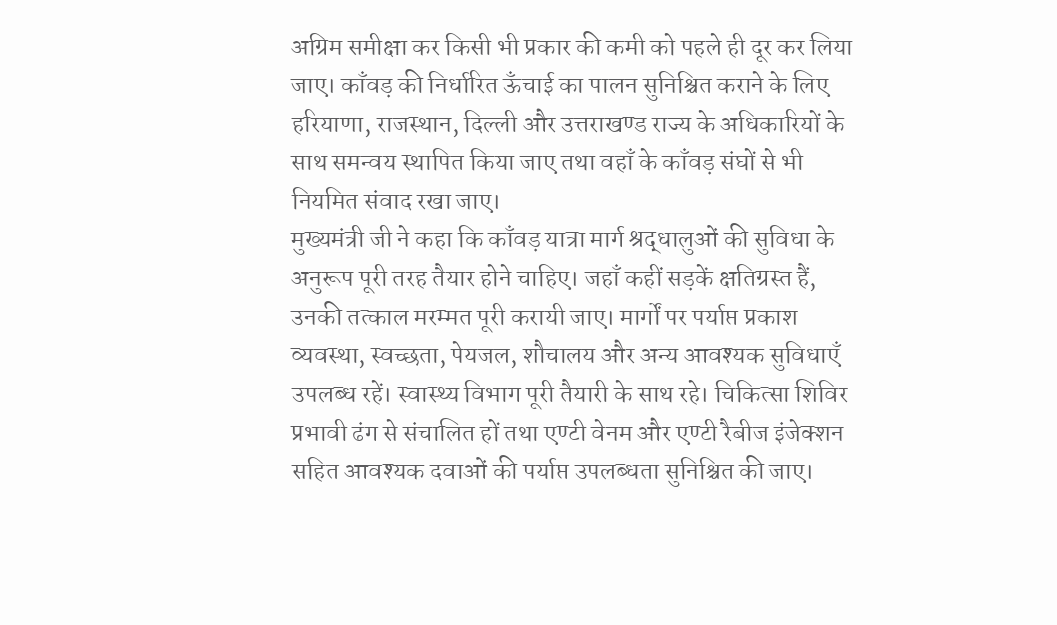अग्रिम समीक्षा कर किसी भी प्रकार की कमी को पहले ही दूर कर लिया जाए। काँवड़ की निर्धारित ऊँचाई का पालन सुनिश्चित कराने के लिए हरियाणा, राजस्थान, दिल्ली और उत्तराखण्ड राज्य के अधिकारियों के साथ समन्वय स्थापित किया जाए तथा वहाँ के काँवड़ संघों से भी नियमित संवाद रखा जाए।
मुख्यमंत्री जी ने कहा कि काँवड़ यात्रा मार्ग श्रद्धालुओं की सुविधा के अनुरूप पूरी तरह तैयार होने चाहिए। जहाँ कहीं सड़कें क्षतिग्रस्त हैं, उनकी तत्काल मरम्मत पूरी करायी जाए। मार्गों पर पर्याप्त प्रकाश व्यवस्था, स्वच्छता, पेयजल, शौचालय और अन्य आवश्यक सुविधाएँ उपलब्ध रहें। स्वास्थ्य विभाग पूरी तैयारी के साथ रहे। चिकित्सा शिविर प्रभावी ढंग से संचालित हों तथा एण्टी वेनम और एण्टी रैबीज इंजेक्शन सहित आवश्यक दवाओं की पर्याप्त उपलब्धता सुनिश्चित की जाए।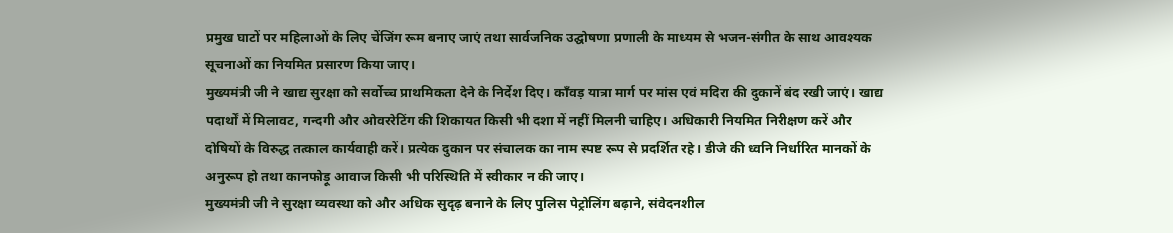प्रमुख घाटों पर महिलाओं के लिए चेंजिंग रूम बनाए जाएं तथा सार्वजनिक उद्घोषणा प्रणाली के माध्यम से भजन-संगीत के साथ आवश्यक सूचनाओं का नियमित प्रसारण किया जाए।
मुख्यमंत्री जी ने खाद्य सुरक्षा को सर्वोच्च प्राथमिकता देने के निर्देश दिए। काँवड़ यात्रा मार्ग पर मांस एवं मदिरा की दुकानें बंद रखी जाएं। खाद्य पदार्थों में मिलावट, गन्दगी और ओवररेटिंग की शिकायत किसी भी दशा में नहीं मिलनी चाहिए। अधिकारी नियमित निरीक्षण करें और दोषियों के विरुद्ध तत्काल कार्यवाही करें। प्रत्येक दुकान पर संचालक का नाम स्पष्ट रूप से प्रदर्शित रहे। डीजे की ध्वनि निर्धारित मानकों के अनुरूप हो तथा कानफोड़ू आवाज किसी भी परिस्थिति में स्वीकार न की जाए।
मुख्यमंत्री जी ने सुरक्षा व्यवस्था को और अधिक सुदृढ़ बनाने के लिए पुलिस पेट्रोलिंग बढ़ाने, संवेदनशील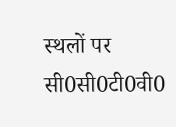स्थलों पर सी0सी0टी0वी0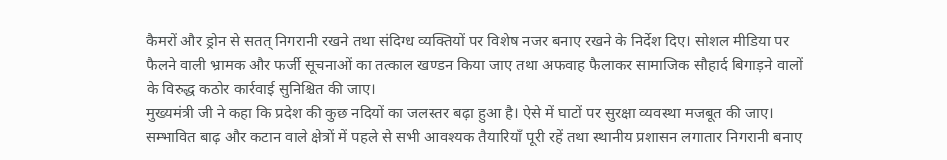कैमरों और ड्रोन से सतत् निगरानी रखने तथा संदिग्ध व्यक्तियों पर विशेष नजर बनाए रखने के निर्देश दिए। सोशल मीडिया पर फैलने वाली भ्रामक और फर्जी सूचनाओं का तत्काल खण्डन किया जाए तथा अफवाह फैलाकर सामाजिक सौहार्द बिगाड़ने वालों के विरुद्ध कठोर कार्रवाई सुनिश्चित की जाए।
मुख्यमंत्री जी ने कहा कि प्रदेश की कुछ नदियों का जलस्तर बढ़ा हुआ है। ऐसे में घाटों पर सुरक्षा व्यवस्था मजबूत की जाए। सम्भावित बाढ़ और कटान वाले क्षेत्रों में पहले से सभी आवश्यक तैयारियाँ पूरी रहें तथा स्थानीय प्रशासन लगातार निगरानी बनाए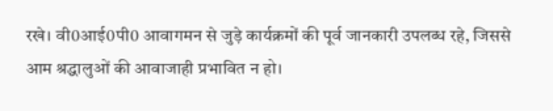रखे। वी0आई0पी0 आवागमन से जुड़े कार्यक्रमों की पूर्व जानकारी उपलब्ध रहे, जिससे आम श्रद्धालुओं की आवाजाही प्रभावित न हो।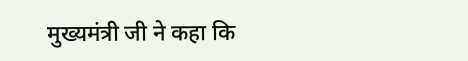मुख्यमंत्री जी ने कहा कि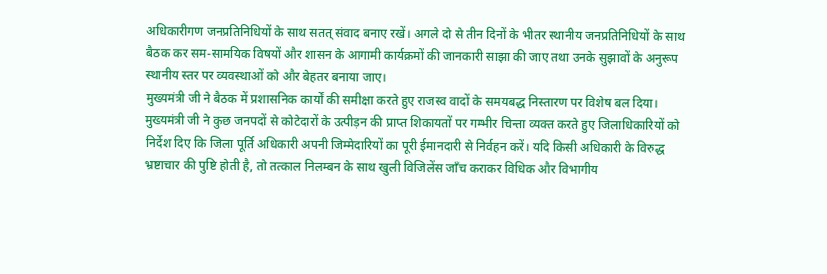अधिकारीगण जनप्रतिनिधियों के साथ सतत् संवाद बनाए रखें। अगले दो से तीन दिनों के भीतर स्थानीय जनप्रतिनिधियों के साथ बैठक कर सम-सामयिक विषयों और शासन के आगामी कार्यक्रमों की जानकारी साझा की जाए तथा उनके सुझावों के अनुरूप स्थानीय स्तर पर व्यवस्थाओं को और बेहतर बनाया जाए।
मुख्यमंत्री जी ने बैठक में प्रशासनिक कार्यों की समीक्षा करते हुए राजस्व वादों के समयबद्ध निस्तारण पर विशेष बल दिया।
मुख्यमंत्री जी ने कुछ जनपदों से कोटेदारों के उत्पीड़न की प्राप्त शिकायतों पर गम्भीर चिन्ता व्यक्त करते हुए जिलाधिकारियों को निर्देश दिए कि जिला पूर्ति अधिकारी अपनी जिम्मेदारियों का पूरी ईमानदारी से निर्वहन करें। यदि किसी अधिकारी के विरुद्ध भ्रष्टाचार की पुष्टि होती है, तो तत्काल निलम्बन के साथ खुली विजिलेंस जाँच कराकर विधिक और विभागीय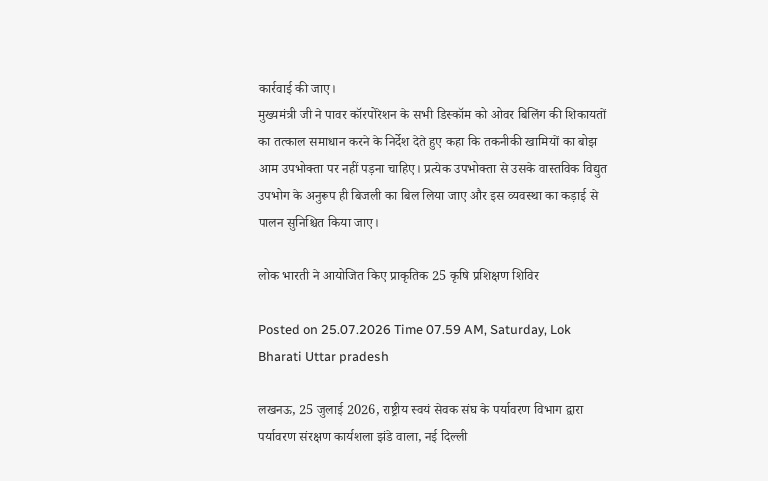कार्रवाई की जाए।
मुख्यमंत्री जी ने पावर कॉरपोरेशन के सभी डिस्कॉम को ओवर बिलिंग की शिकायतों का तत्काल समाधान करने के निर्देश देते हुए कहा कि तकनीकी खामियों का बोझ आम उपभोक्ता पर नहीं पड़ना चाहिए। प्रत्येक उपभोक्ता से उसके वास्तविक विद्युत उपभोग के अनुरूप ही बिजली का बिल लिया जाए और इस व्यवस्था का कड़ाई से पालन सुनिश्चित किया जाए।

लोक भारती ने आयोजित किए प्राकृतिक 25 कृषि प्रशिक्षण शिविर

Posted on 25.07.2026 Time 07.59 AM, Saturday, Lok Bharati Uttar pradesh

लखनऊ, 25 जुलाई 2026, राष्ट्रीय स्वयं सेवक संघ के पर्यावरण विभाग द्वारा पर्यावरण संरक्षण कार्यशला झंडे वाला, नई दिल्ली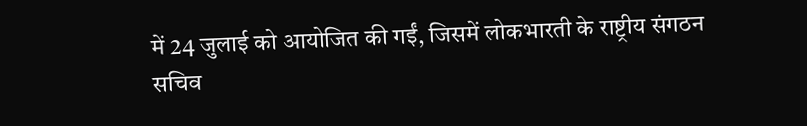में 24 जुलाई को आयोजित की गईं, जिसमें लोकभारती के राष्ट्रीय संगठन सचिव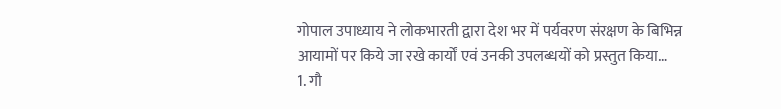गोपाल उपाध्याय ने लोकभारती द्वारा देश भर में पर्यवरण संरक्षण के बिभिन्न आयामों पर किये जा रखे कार्यों एवं उनकी उपलब्धयों को प्रस्तुत किया…
1. गौ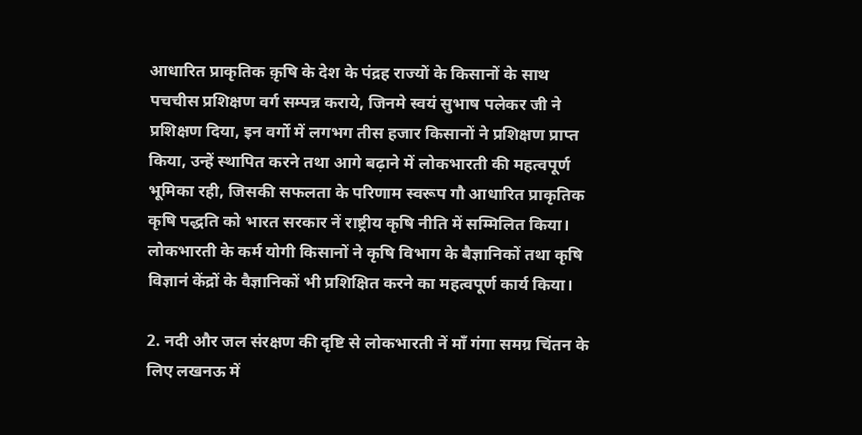आधारित प्राकृतिक क़ृषि के देश के पंद्रह राज्यों के किसानों के साथ पचचीस प्रशिक्षण वर्ग सम्पन्न कराये, जिनमे स्वयं सुभाष पलेकर जी ने प्रशिक्षण दिया, इन वर्गो में लगभग तीस हजार किसानों ने प्रशिक्षण प्राप्त किया, उन्हें स्थापित करने तथा आगे बढ़ाने में लोकभारती की महत्वपूर्ण भूमिका रही, जिसकी सफलता के परिणाम स्वरूप गौ आधारित प्राकृतिक कृषि पद्धति को भारत सरकार नें राष्ट्रीय कृषि नीति में सम्मिलित किया। लोकभारती के कर्म योगी किसानों ने कृषि विभाग के बैज्ञानिकों तथा कृषि विज्ञानं केंद्रों के वैज्ञानिकों भी प्रशिक्षित करने का महत्वपूर्ण कार्य किया।

2. नदी और जल संरक्षण की दृष्टि से लोकभारती नें माँ गंगा समग्र चिंतन के लिए लखनऊ में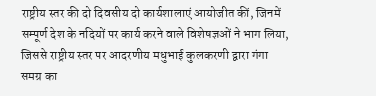राष्ट्रीय स्तर की दो दिवसीय दो कार्यशालाएं आयोजीत कीं, जिनमें सम्पूर्ण देश के नदियों पर कार्य करने वाले विशेषज्ञओं ने भाग लिया, जिससे राष्ट्रीय स्तर पर आदरणीय मधुभाई कुलकरणी द्वारा गंगा समग्र का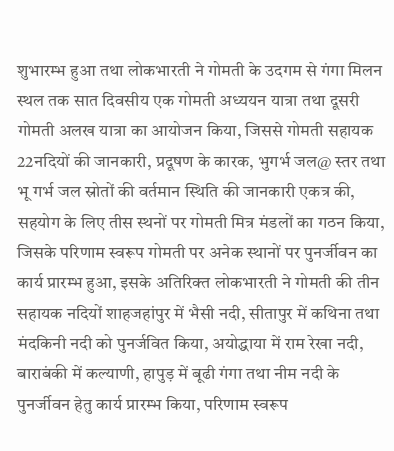शुभारम्भ हुआ तथा लोकभारती ने गोमती के उदगम से गंगा मिलन स्थल तक सात दिवसीय एक गोमती अध्ययन यात्रा तथा दूसरी गोमती अलख यात्रा का आयोजन किया, जिससे गोमती सहायक 22नदियों की जानकारी, प्रदूषण के कारक, भुगर्भ जल@ स्तर तथा भू गर्भ जल स्रोतों की वर्तमान स्थिति की जानकारी एकत्र की, सहयोग के लिए तीस स्थनों पर गोमती मित्र मंडलों का गठन किया, जिसके परिणाम स्वरूप गोमती पर अनेक स्थानों पर पुनर्जीवन का कार्य प्रारम्भ हुआ, इसके अतिरिक्त लोकभारती ने गोमती की तीन सहायक नदियों शाहजहांपुर में भैसी नदी, सीतापुर में कथिना तथा मंदकिनी नदी को पुनर्जवित किया, अयोद्धाया में राम रेखा नदी, बाराबंकी में कल्याणी, हापुड़ में बूढी गंगा तथा नीम नदी के पुनर्जीवन हेतु कार्य प्रारम्भ किया, परिणाम स्वरूप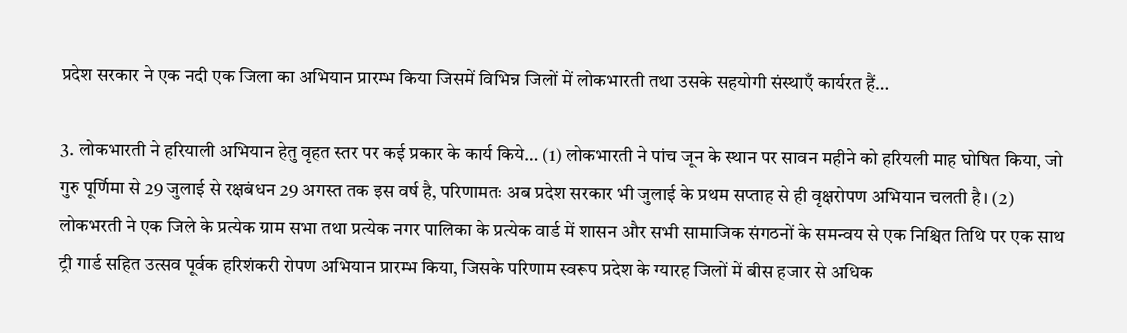प्रदेश सरकार ने एक नदी एक जिला का अभियान प्रारम्भ किया जिसमें विभिन्न जिलों में लोकभारती तथा उसके सहयोगी संस्थाएँ कार्यरत हैं…

3. लोकभारती ने हरियाली अभियान हेतु वृहत स्तर पर कई प्रकार के कार्य किये… (1) लोकभारती ने पांच जून के स्थान पर सावन महीने को हरियली माह घोषित किया, जो गुरु पूर्णिमा से 29 जुलाई से रक्षबंधन 29 अगस्त तक इस वर्ष है, परिणामतः अब प्रदेश सरकार भी जुलाई के प्रथम सप्ताह से ही वृक्षरोपण अभियान चलती है। (2) लोकभरती ने एक जिले के प्रत्येक ग्राम सभा तथा प्रत्येक नगर पालिका के प्रत्येक वार्ड में शासन और सभी सामाजिक संगठनों के समन्वय से एक निश्चित तिथि पर एक साथ ट्री गार्ड सहित उत्सव पूर्वक हरिशंकरी रोपण अभियान प्रारम्भ किया, जिसके परिणाम स्वरूप प्रदेश के ग्यारह जिलों में बीस हजार से अधिक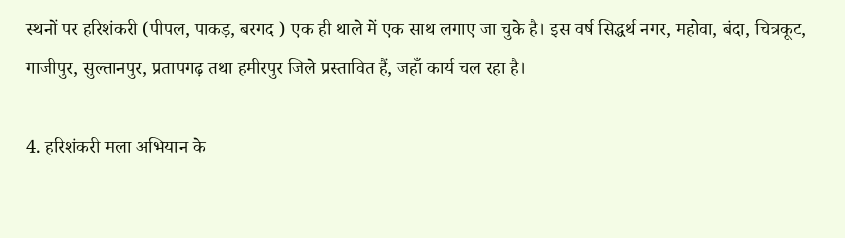स्थनों पर हरिशंकरी (पीपल, पाकड़, बरगद ) एक ही थाले में एक साथ लगाए जा चुके है। इस वर्ष सिद्धर्थ नगर, महोवा, बंदा, चित्रकूट, गाजीपुर, सुल्तानपुर, प्रतापगढ़ तथा हमीरपुर जिले प्रस्तावित हैं, जहाँ कार्य चल रहा है।

4. हरिशंकरी मला अभियान के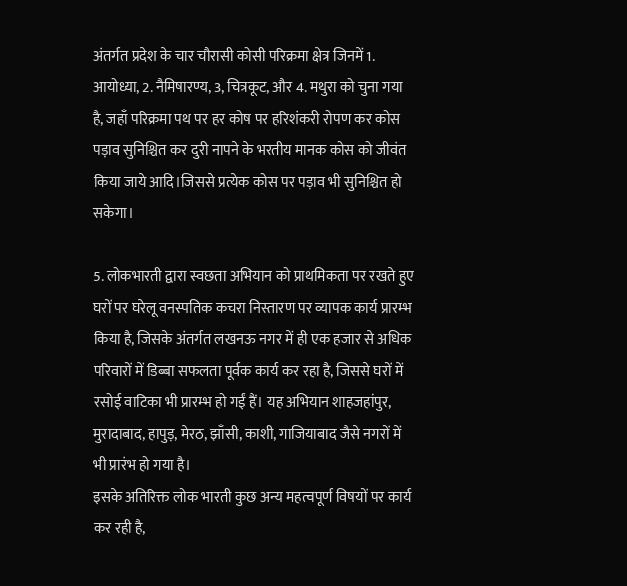अंतर्गत प्रदेश के चार चौरासी कोसी परिक्रमा क्षेत्र जिनमें 1. आयोध्या, 2. नैमिषारण्य, 3, चित्रकूट, और 4. मथुरा को चुना गया है, जहाँ परिक्रमा पथ पर हर कोष पर हरिशंकरी रोपण कर कोस पड़ाव सुनिश्चित कर दुरी नापने के भरतीय मानक कोस को जीवंत किया जाये आदि।जिससे प्रत्येक कोस पर पड़ाव भी सुनिश्चित हो सकेगा।

5. लोकभारती द्वारा स्वछता अभियान को प्राथमिकता पर रखते हुए घरों पर घरेलू वनस्पतिक कचरा निस्तारण पर व्यापक कार्य प्रारम्भ किया है, जिसके अंतर्गत लखनऊ नगर में ही एक हजार से अधिक परिवारों में डिब्बा सफलता पूर्वक कार्य कर रहा है, जिससे घरों में रसोई वाटिका भी प्रारम्भ हो गईं हैं। यह अभियान शाहजहांपुर, मुरादाबाद, हापुड़, मेरठ, झाँसी, काशी, गाजियाबाद जैसे नगरों में भी प्रारंभ हो गया है।
इसके अतिरिक्त लोक भारती कुछ अन्य महत्वपूर्ण विषयों पर कार्य कर रही है,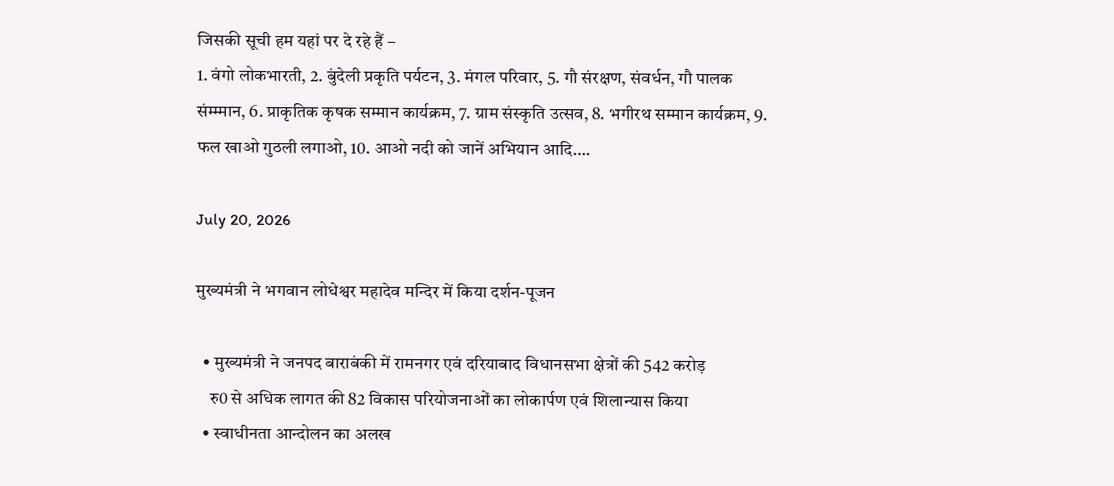जिसकी सूची हम यहां पर दे रहे हैं –
1. वंगो लोकभारती, 2. बुंदेली प्रकृति पर्यटन, 3. मंगल परिवार, 5. गौ संरक्षण, संवर्धन, गौ पालक संम्म्मान, 6. प्राकृतिक कृषक सम्मान कार्यक्रम, 7. ग्राम संस्कृति उत्सव, 8. भगीरथ सम्मान कार्यक्रम, 9. फल खाओ गुठली लगाओ, 10. आओ नदी को जानें अभियान आदि….

July 20, 2026

मुख्यमंत्री ने भगवान लोधेश्वर महादेव मन्दिर में किया दर्शन-पूजन

  • मुख्यमंत्री ने जनपद बाराबंकी में रामनगर एवं दरियाबाद विधानसभा क्षेत्रों की 542 करोड़
    रु0 से अधिक लागत की 82 विकास परियोजनाओं का लोकार्पण एवं शिलान्यास किया
  • स्वाधीनता आन्दोलन का अलख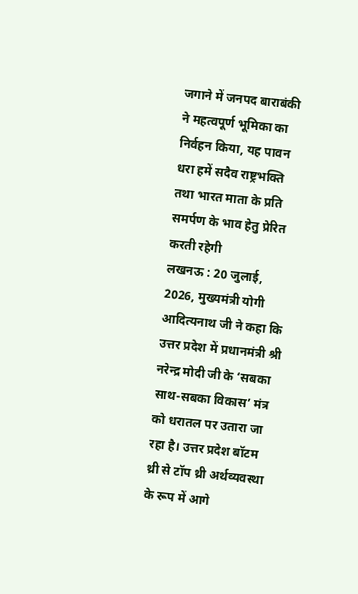जगाने में जनपद बाराबंकी ने महत्वपूर्ण भूमिका का निर्वहन किया, यह पावन धरा हमें सदैव राष्ट्रभक्ति तथा भारत माता के प्रति समर्पण के भाव हेतु प्रेरित करती रहेगी
लखनऊ : 20 जुलाई, 2026, मुख्यमंत्री योगी आदित्यनाथ जी ने कहा कि उत्तर प्रदेश में प्रधानमंत्री श्री नरेन्द्र मोदी जी के ‘सबका साथ-सबका विकास’ मंत्र को धरातल पर उतारा जा रहा है। उत्तर प्रदेश बॉटम थ्री से टॉप थ्री अर्थव्यवस्था के रूप में आगे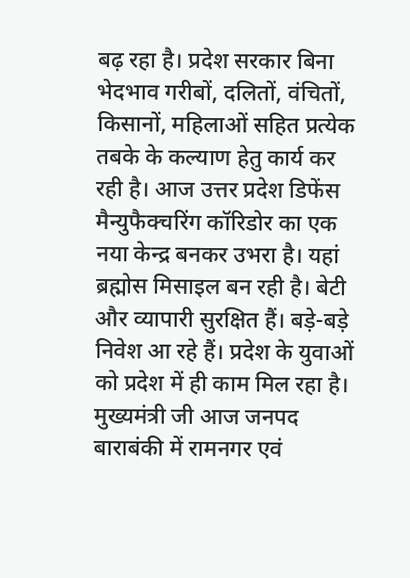बढ़ रहा है। प्रदेश सरकार बिना भेदभाव गरीबों, दलितों, वंचितों, किसानों, महिलाओं सहित प्रत्येक तबके के कल्याण हेतु कार्य कर रही है। आज उत्तर प्रदेश डिफेंस मैन्युफैक्चरिंग कॉरिडोर का एक नया केन्द्र बनकर उभरा है। यहां ब्रह्मोस मिसाइल बन रही है। बेटी और व्यापारी सुरक्षित हैं। बड़े-बड़े निवेश आ रहे हैं। प्रदेश के युवाओं को प्रदेश में ही काम मिल रहा है।
मुख्यमंत्री जी आज जनपद बाराबंकी में रामनगर एवं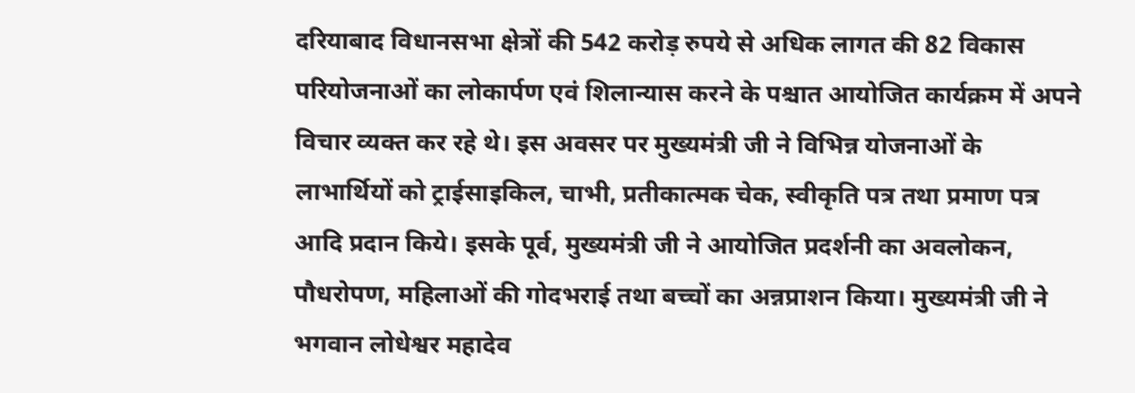दरियाबाद विधानसभा क्षेत्रों की 542 करोड़ रुपये से अधिक लागत की 82 विकास परियोजनाओं का लोकार्पण एवं शिलान्यास करने के पश्चात आयोजित कार्यक्रम में अपने विचार व्यक्त कर रहे थे। इस अवसर पर मुख्यमंत्री जी ने विभिन्न योजनाओं के लाभार्थियों को ट्राईसाइकिल, चाभी, प्रतीकात्मक चेक, स्वीकृति पत्र तथा प्रमाण पत्र आदि प्रदान किये। इसके पूर्व, मुख्यमंत्री जी ने आयोजित प्रदर्शनी का अवलोकन, पौधरोपण, महिलाओं की गोदभराई तथा बच्चों का अन्नप्राशन किया। मुख्यमंत्री जी ने भगवान लोधेश्वर महादेव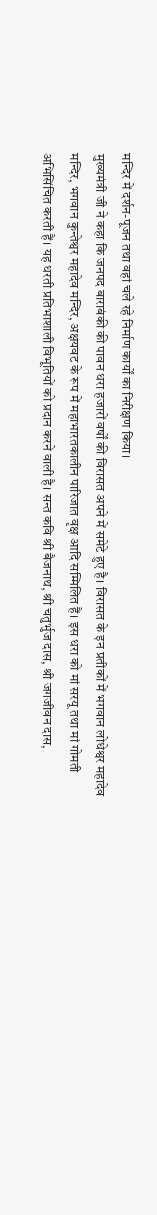मन्दिर में दर्शन-पूजन तथा वहां चले रहे निर्माण कार्यों का निरीक्षण किया।
मुख्यमंत्री जी ने कहा कि जनपद बाराबंकी की पावन धरा हजारों वर्षों की विरासत अपने में समेटे हुए है। विरासत के इन प्रतीकों में भगवान लोधेश्वर महादेव मन्दिर, भगवान कुन्तेश्वर महादेव मन्दिर, अक्षयवट के रूप में महाभारतकालीन पारिजात वृक्ष आदि सम्मिलित हैं। इस धरा को मां सरयू तथा मां गोमती अभिसिंचित करती हैं। यह धरती प्रतिभाशाली विभूतियों को प्रदान करने वाली है। सन्त कवि श्री बैजनाथ, श्री चतुर्भुज दास, श्री जगजीवन दास,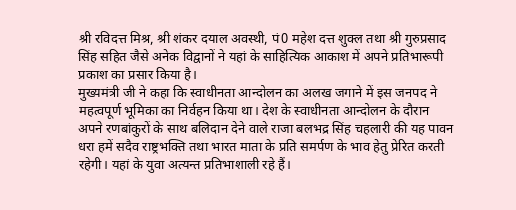श्री रविदत्त मिश्र, श्री शंकर दयाल अवस्थी, पं0 महेश दत्त शुक्ल तथा श्री गुरुप्रसाद सिंह सहित जैसे अनेक विद्वानों ने यहां के साहित्यिक आकाश में अपने प्रतिभारूपी प्रकाश का प्रसार किया है।
मुख्यमंत्री जी ने कहा कि स्वाधीनता आन्दोलन का अलख जगाने में इस जनपद ने महत्वपूर्ण भूमिका का निर्वहन किया था। देश के स्वाधीनता आन्दोलन के दौरान अपने रणबांकुरों के साथ बलिदान देने वाले राजा बलभद्र सिंह चहलारी की यह पावन धरा हमें सदैव राष्ट्रभक्ति तथा भारत माता के प्रति समर्पण के भाव हेतु प्रेरित करती रहेगी। यहां के युवा अत्यन्त प्रतिभाशाली रहे हैं।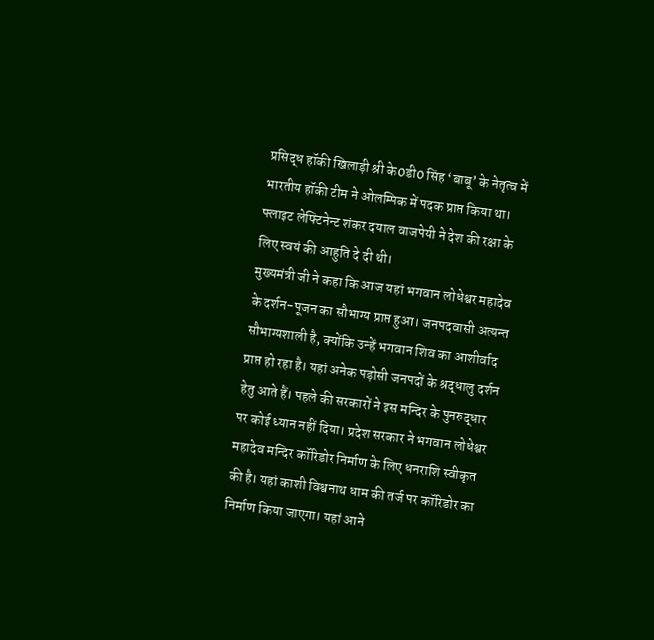प्रसिद्ध हॉकी खिलाड़ी श्री के0डी0 सिंह ‘बाबू’ के नेतृत्व में भारतीय हॉकी टीम ने ओलम्पिक में पदक प्राप्त किया था। फ्लाइट लेफ्टिनेन्ट शंकर दयाल वाजपेयी ने देश की रक्षा के लिए स्वयं की आहुति दे दी थी।
मुख्यमंत्री जी ने कहा कि आज यहां भगवान लोधेश्वर महादेव के दर्शन-पूजन का सौभाग्य प्राप्त हुआ। जनपदवासी अत्यन्त सौभाग्यशाली है, क्योंकि उन्हें भगवान शिव का आशीर्वाद प्राप्त हो रहा है। यहां अनेक पड़ोसी जनपदों के श्रद्धालु दर्शन हेतु आते हैं। पहले की सरकारों ने इस मन्दिर के पुनरुद्धार पर कोई ध्यान नहीं दिया। प्रदेश सरकार ने भगवान लोधेश्वर महादेव मन्दिर कॉरिडोर निर्माण के लिए धनराशि स्वीकृत की है। यहां काशी विश्वनाथ धाम की तर्ज पर कॉरिडोर का निर्माण किया जाएगा। यहां आने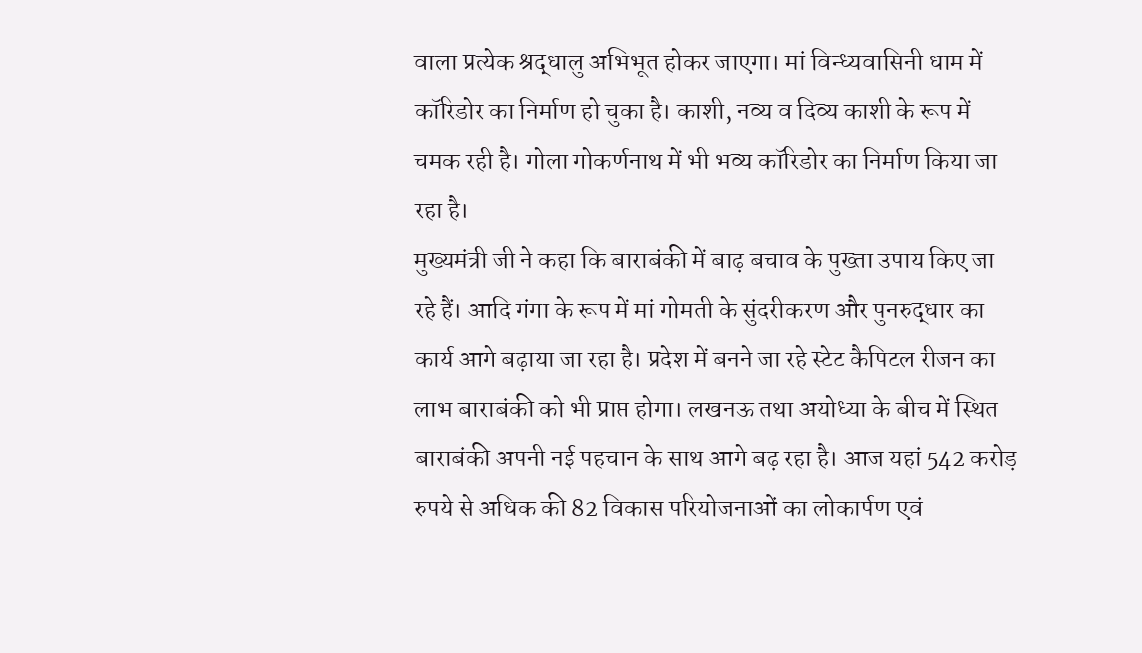वाला प्रत्येक श्रद्धालु अभिभूत होकर जाएगा। मां विन्ध्यवासिनी धाम में कॉरिडोर का निर्माण हो चुका है। काशी, नव्य व दिव्य काशी के रूप में चमक रही है। गोला गोकर्णनाथ में भी भव्य कॉरिडोर का निर्माण किया जा रहा है।
मुख्यमंत्री जी ने कहा कि बाराबंकी में बाढ़ बचाव के पुख्ता उपाय किए जा रहे हैं। आदि गंगा के रूप में मां गोमती के सुंदरीकरण और पुनरुद्धार का कार्य आगे बढ़ाया जा रहा है। प्रदेश में बनने जा रहे स्टेट कैपिटल रीजन का लाभ बाराबंकी को भी प्राप्त होगा। लखनऊ तथा अयोध्या के बीच में स्थित बाराबंकी अपनी नई पहचान के साथ आगे बढ़ रहा है। आज यहां 542 करोड़ रुपये से अधिक की 82 विकास परियोजनाओं का लोकार्पण एवं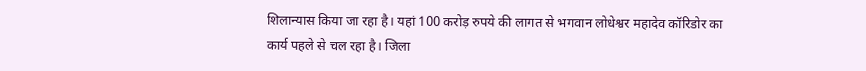शिलान्यास किया जा रहा है। यहां 100 करोड़ रुपये की लागत से भगवान लोधेश्वर महादेव कॉरिडोर का कार्य पहले से चल रहा है। जिला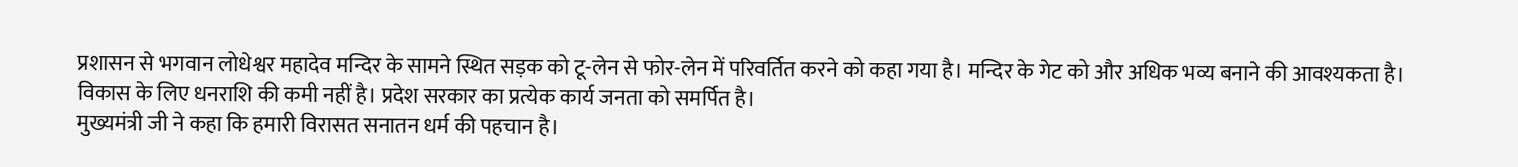प्रशासन से भगवान लोधेश्वर महादेव मन्दिर के सामने स्थित सड़क को टू-लेन से फोर-लेन में परिवर्तित करने को कहा गया है। मन्दिर के गेट को और अधिक भव्य बनाने की आवश्यकता है। विकास के लिए धनराशि की कमी नहीं है। प्रदेश सरकार का प्रत्येक कार्य जनता को समर्पित है।
मुख्यमंत्री जी ने कहा कि हमारी विरासत सनातन धर्म की पहचान है।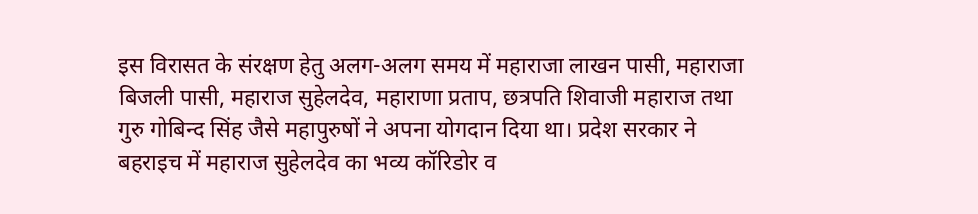इस विरासत के संरक्षण हेतु अलग-अलग समय में महाराजा लाखन पासी, महाराजा बिजली पासी, महाराज सुहेलदेव, महाराणा प्रताप, छत्रपति शिवाजी महाराज तथा गुरु गोबिन्द सिंह जैसे महापुरुषों ने अपना योगदान दिया था। प्रदेश सरकार ने बहराइच में महाराज सुहेलदेव का भव्य कॉरिडोर व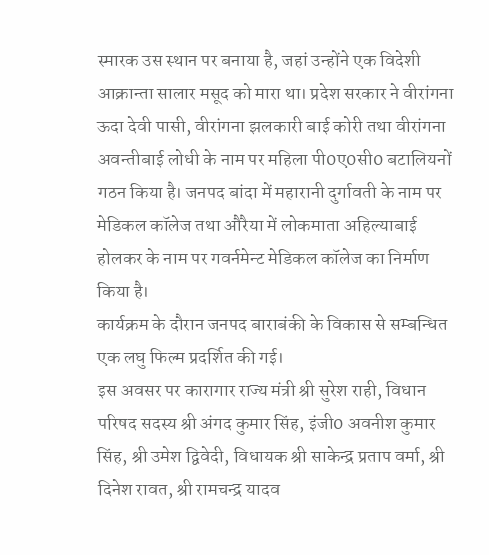स्मारक उस स्थान पर बनाया है, जहां उन्होंने एक विदेशी आक्रान्ता सालार मसूद को मारा था। प्रदेश सरकार ने वीरांगना ऊदा देवी पासी, वीरांगना झलकारी बाई कोरी तथा वीरांगना अवन्तीबाई लोधी के नाम पर महिला पी0ए0सी0 बटालियनों गठन किया है। जनपद बांदा में महारानी दुर्गावती के नाम पर मेडिकल कॉलेज तथा औरैया में लोकमाता अहिल्याबाई होलकर के नाम पर गवर्नमेन्ट मेडिकल कॉलेज का निर्माण किया है।
कार्यक्रम के दौरान जनपद बाराबंकी के विकास से सम्बन्धित एक लघु फिल्म प्रदर्शित की गई।
इस अवसर पर कारागार राज्य मंत्री श्री सुरेश राही, विधान परिषद सदस्य श्री अंगद कुमार सिंह, इंजी0 अवनीश कुमार सिंह, श्री उमेश द्विवेदी, विधायक श्री साकेन्द्र प्रताप वर्मा, श्री दिनेश रावत, श्री रामचन्द्र यादव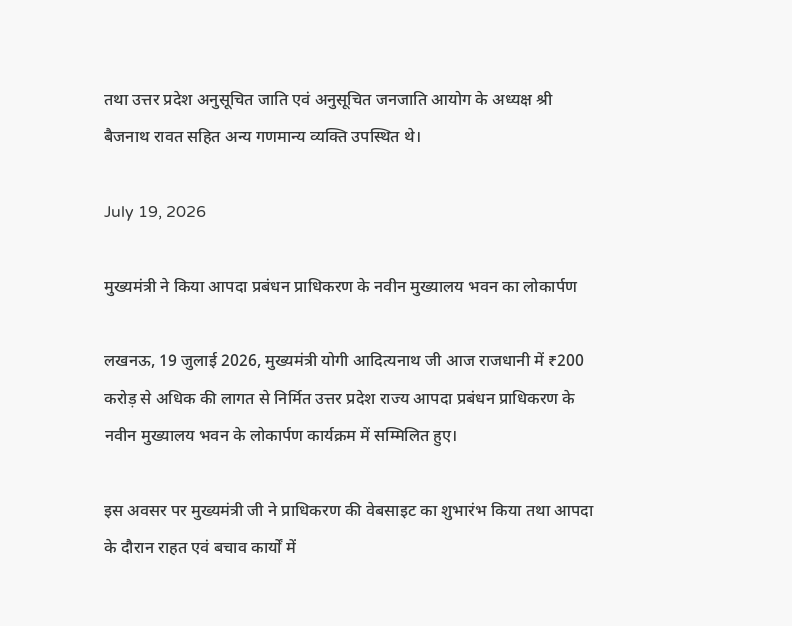तथा उत्तर प्रदेश अनुसूचित जाति एवं अनुसूचित जनजाति आयोग के अध्यक्ष श्री बैजनाथ रावत सहित अन्य गणमान्य व्यक्ति उपस्थित थे।

July 19, 2026

मुख्यमंत्री ने किया आपदा प्रबंधन प्राधिकरण के नवीन मुख्यालय भवन का लोकार्पण

लखनऊ, 19 जुलाई 2026, मुख्यमंत्री योगी आदित्यनाथ जी आज राजधानी में ₹200 करोड़ से अधिक की लागत से निर्मित उत्तर प्रदेश राज्य आपदा प्रबंधन प्राधिकरण के नवीन मुख्यालय भवन के लोकार्पण कार्यक्रम में सम्मिलित हुए।

इस अवसर पर मुख्यमंत्री जी ने प्राधिकरण की वेबसाइट का शुभारंभ किया तथा आपदा के दौरान राहत एवं बचाव कार्यों में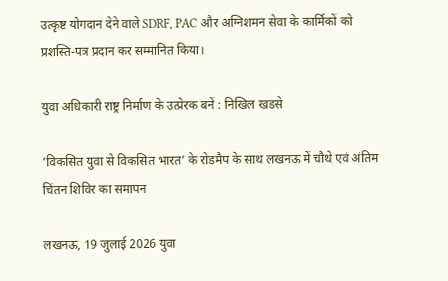उत्कृष्ट योगदान देने वाले SDRF, PAC और अग्निशमन सेवा के कार्मिकों को प्रशस्ति-पत्र प्रदान कर सम्मानित किया।

युवा अधिकारी राष्ट्र निर्माण के उत्प्रेरक बनें : निखिल खडसे

‘विकसित युवा से विकसित भारत’ के रोडमैप के साथ लखनऊ में चौथे एवं अंतिम चिंतन शिविर का समापन

लखनऊ, 19 जुलाई 2026 युवा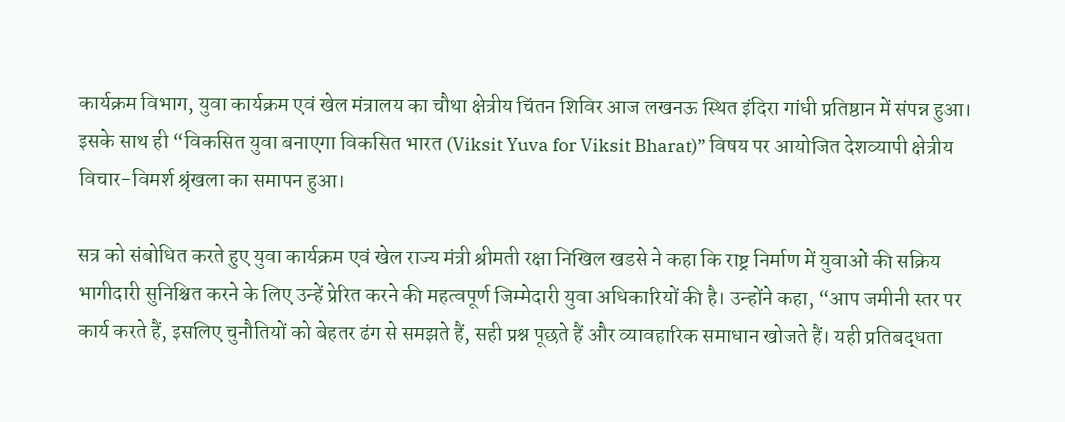कार्यक्रम विभाग, युवा कार्यक्रम एवं खेल मंत्रालय का चौथा क्षेत्रीय चिंतन शिविर आज लखनऊ स्थित इंदिरा गांधी प्रतिष्ठान में संपन्न हुआ। इसके साथ ही “विकसित युवा बनाएगा विकसित भारत (Viksit Yuva for Viksit Bharat)” विषय पर आयोजित देशव्यापी क्षेत्रीय विचार-विमर्श श्रृंखला का समापन हुआ।

सत्र को संबोधित करते हुए युवा कार्यक्रम एवं खेल राज्य मंत्री श्रीमती रक्षा निखिल खडसे ने कहा कि राष्ट्र निर्माण में युवाओं की सक्रिय भागीदारी सुनिश्चित करने के लिए उन्हें प्रेरित करने की महत्वपूर्ण जिम्मेदारी युवा अधिकारियों की है। उन्होंने कहा, “आप जमीनी स्तर पर कार्य करते हैं, इसलिए चुनौतियों को बेहतर ढंग से समझते हैं, सही प्रश्न पूछते हैं और व्यावहारिक समाधान खोजते हैं। यही प्रतिबद्धता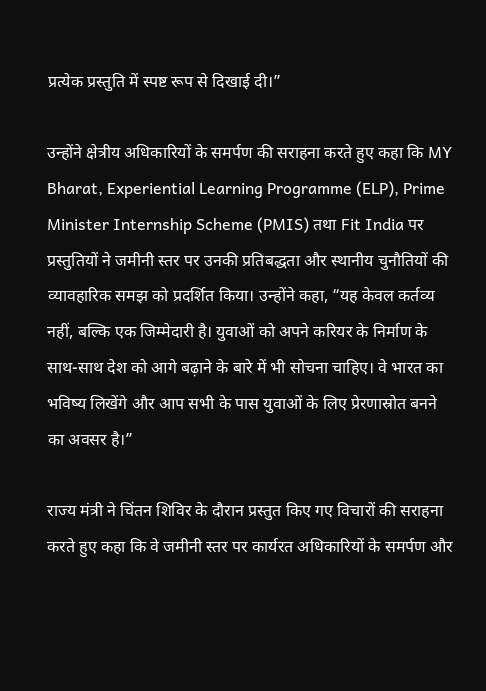प्रत्येक प्रस्तुति में स्पष्ट रूप से दिखाई दी।”

उन्होंने क्षेत्रीय अधिकारियों के समर्पण की सराहना करते हुए कहा कि MY Bharat, Experiential Learning Programme (ELP), Prime Minister Internship Scheme (PMIS) तथा Fit India पर प्रस्तुतियों ने जमीनी स्तर पर उनकी प्रतिबद्धता और स्थानीय चुनौतियों की व्यावहारिक समझ को प्रदर्शित किया। उन्होंने कहा, “यह केवल कर्तव्य नहीं, बल्कि एक जिम्मेदारी है। युवाओं को अपने करियर के निर्माण के साथ-साथ देश को आगे बढ़ाने के बारे में भी सोचना चाहिए। वे भारत का भविष्य लिखेंगे और आप सभी के पास युवाओं के लिए प्रेरणास्रोत बनने का अवसर है।”

राज्य मंत्री ने चिंतन शिविर के दौरान प्रस्तुत किए गए विचारों की सराहना करते हुए कहा कि वे जमीनी स्तर पर कार्यरत अधिकारियों के समर्पण और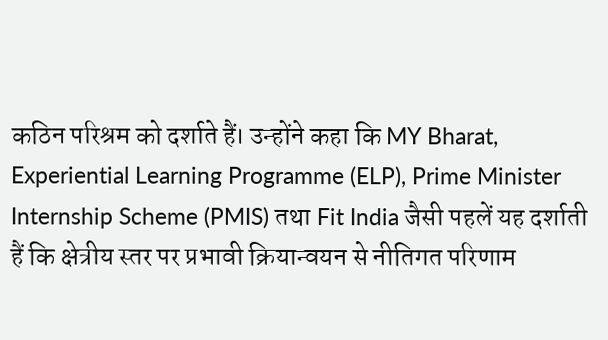कठिन परिश्रम को दर्शाते हैं। उन्होंने कहा कि MY Bharat, Experiential Learning Programme (ELP), Prime Minister Internship Scheme (PMIS) तथा Fit India जैसी पहलें यह दर्शाती हैं कि क्षेत्रीय स्तर पर प्रभावी क्रियान्वयन से नीतिगत परिणाम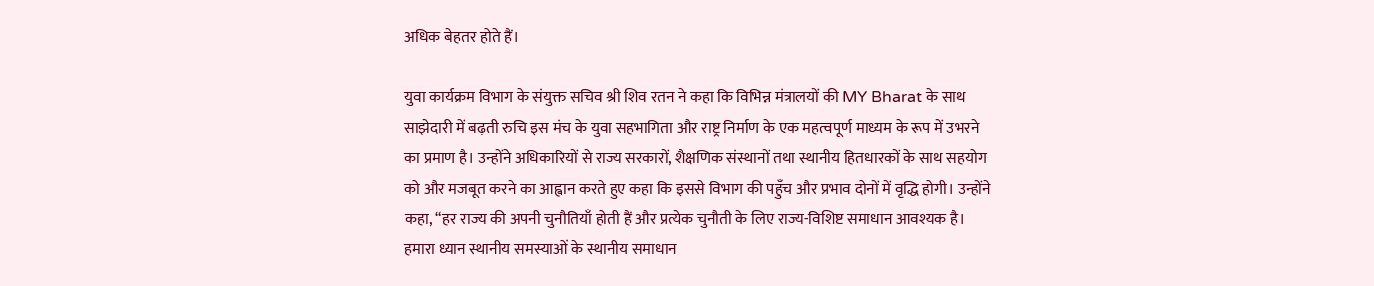अधिक बेहतर होते हैं।

युवा कार्यक्रम विभाग के संयुक्त सचिव श्री शिव रतन ने कहा कि विभिन्न मंत्रालयों की MY Bharat के साथ साझेदारी में बढ़ती रुचि इस मंच के युवा सहभागिता और राष्ट्र निर्माण के एक महत्वपूर्ण माध्यम के रूप में उभरने का प्रमाण है। उन्होंने अधिकारियों से राज्य सरकारों, शैक्षणिक संस्थानों तथा स्थानीय हितधारकों के साथ सहयोग को और मजबूत करने का आह्वान करते हुए कहा कि इससे विभाग की पहुँच और प्रभाव दोनों में वृद्धि होगी। उन्होंने कहा, “हर राज्य की अपनी चुनौतियाँ होती हैं और प्रत्येक चुनौती के लिए राज्य-विशिष्ट समाधान आवश्यक है। हमारा ध्यान स्थानीय समस्याओं के स्थानीय समाधान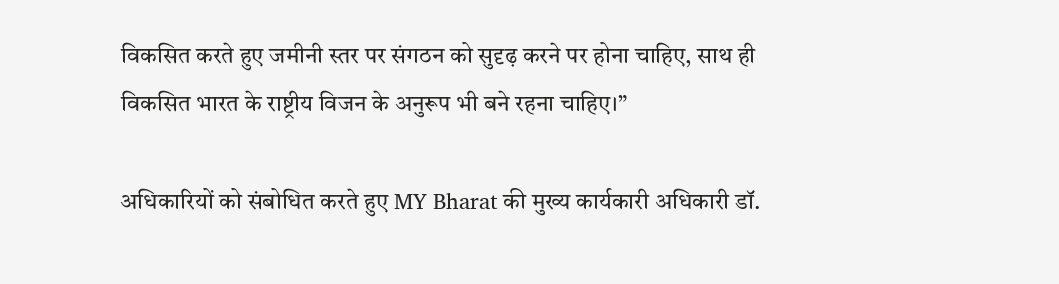विकसित करते हुए जमीनी स्तर पर संगठन को सुदृढ़ करने पर होना चाहिए, साथ ही विकसित भारत के राष्ट्रीय विजन के अनुरूप भी बने रहना चाहिए।”

अधिकारियों को संबोधित करते हुए MY Bharat की मुख्य कार्यकारी अधिकारी डॉ.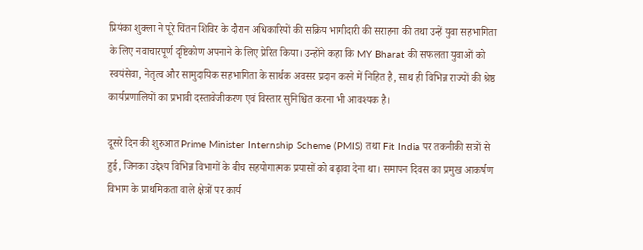प्रियंका शुक्ला ने पूरे चिंतन शिविर के दौरान अधिकारियों की सक्रिय भागीदारी की सराहना की तथा उन्हें युवा सहभागिता के लिए नवाचारपूर्ण दृष्टिकोण अपनाने के लिए प्रेरित किया। उन्होंने कहा कि MY Bharat की सफलता युवाओं को स्वयंसेवा, नेतृत्व और सामुदायिक सहभागिता के सार्थक अवसर प्रदान करने में निहित है, साथ ही विभिन्न राज्यों की श्रेष्ठ कार्यप्रणालियों का प्रभावी दस्तावेजीकरण एवं विस्तार सुनिश्चित करना भी आवश्यक है।

दूसरे दिन की शुरुआत Prime Minister Internship Scheme (PMIS) तथा Fit India पर तकनीकी सत्रों से हुई, जिनका उद्देश्य विभिन्न विभागों के बीच सहयोगात्मक प्रयासों को बढ़ावा देना था। समापन दिवस का प्रमुख आकर्षण विभाग के प्राथमिकता वाले क्षेत्रों पर कार्य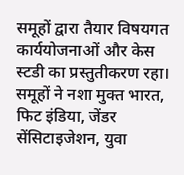समूहों द्वारा तैयार विषयगत कार्ययोजनाओं और केस स्टडी का प्रस्तुतीकरण रहा। समूहों ने नशा मुक्त भारत, फिट इंडिया, जेंडर सेंसिटाइजेशन, युवा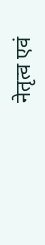नेतृत्व एवं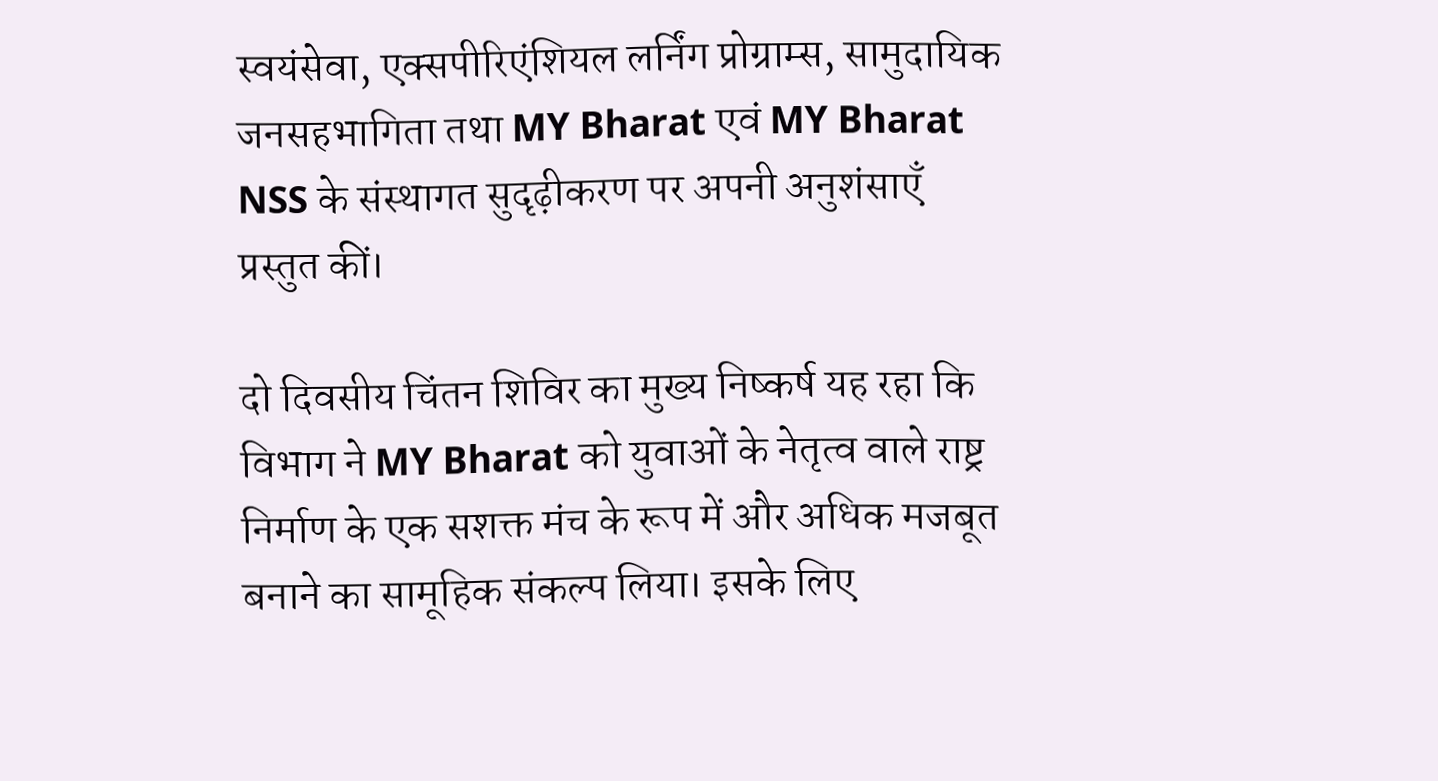स्वयंसेवा, एक्सपीरिएंशियल लर्निंग प्रोग्राम्स, सामुदायिक जनसहभागिता तथा MY Bharat एवं MY Bharat NSS के संस्थागत सुदृढ़ीकरण पर अपनी अनुशंसाएँ प्रस्तुत कीं।

दो दिवसीय चिंतन शिविर का मुख्य निष्कर्ष यह रहा कि विभाग ने MY Bharat को युवाओं के नेतृत्व वाले राष्ट्र निर्माण के एक सशक्त मंच के रूप में और अधिक मजबूत बनाने का सामूहिक संकल्प लिया। इसके लिए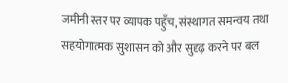जमीनी स्तर पर व्यापक पहुँच, संस्थागत समन्वय तथा सहयोगात्मक सुशासन को और सुदृढ़ करने पर बल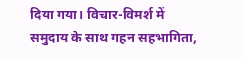दिया गया। विचार-विमर्श में समुदाय के साथ गहन सहभागिता,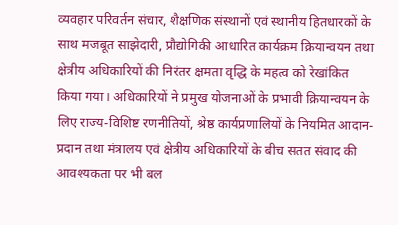व्यवहार परिवर्तन संचार, शैक्षणिक संस्थानों एवं स्थानीय हितधारकों के साथ मजबूत साझेदारी, प्रौद्योगिकी आधारित कार्यक्रम क्रियान्वयन तथा क्षेत्रीय अधिकारियों की निरंतर क्षमता वृद्धि के महत्व को रेखांकित किया गया। अधिकारियों ने प्रमुख योजनाओं के प्रभावी क्रियान्वयन के लिए राज्य-विशिष्ट रणनीतियों, श्रेष्ठ कार्यप्रणालियों के नियमित आदान-प्रदान तथा मंत्रालय एवं क्षेत्रीय अधिकारियों के बीच सतत संवाद की आवश्यकता पर भी बल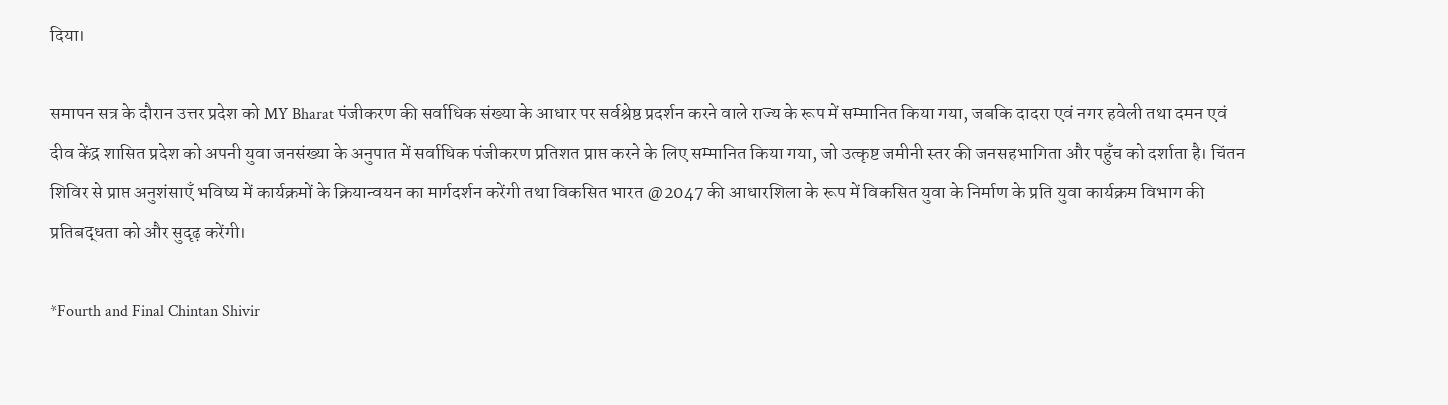दिया।

समापन सत्र के दौरान उत्तर प्रदेश को MY Bharat पंजीकरण की सर्वाधिक संख्या के आधार पर सर्वश्रेष्ठ प्रदर्शन करने वाले राज्य के रूप में सम्मानित किया गया, जबकि दादरा एवं नगर हवेली तथा दमन एवं दीव केंद्र शासित प्रदेश को अपनी युवा जनसंख्या के अनुपात में सर्वाधिक पंजीकरण प्रतिशत प्राप्त करने के लिए सम्मानित किया गया, जो उत्कृष्ट जमीनी स्तर की जनसहभागिता और पहुँच को दर्शाता है। चिंतन शिविर से प्राप्त अनुशंसाएँ भविष्य में कार्यक्रमों के क्रियान्वयन का मार्गदर्शन करेंगी तथा विकसित भारत @2047 की आधारशिला के रूप में विकसित युवा के निर्माण के प्रति युवा कार्यक्रम विभाग की प्रतिबद्धता को और सुदृढ़ करेंगी।

*Fourth and Final Chintan Shivir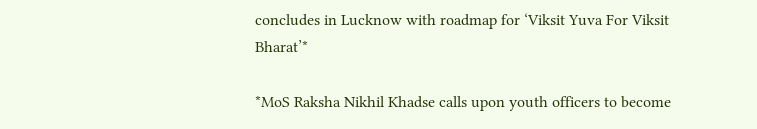concludes in Lucknow with roadmap for ‘Viksit Yuva For Viksit Bharat’*

*MoS Raksha Nikhil Khadse calls upon youth officers to become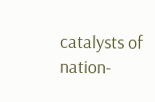catalysts of nation-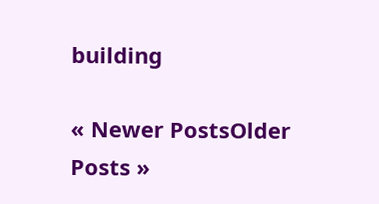building

« Newer PostsOlder Posts »